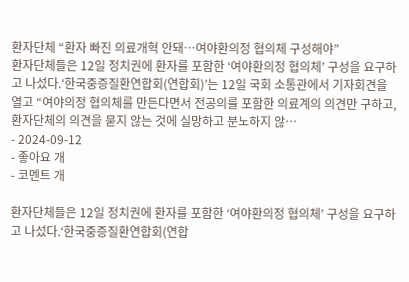환자단체 “환자 빠진 의료개혁 안돼…여야환의정 협의체 구성해야”
환자단체들은 12일 정치권에 환자를 포함한 ‘여야환의정 협의체’ 구성을 요구하고 나섰다.‘한국중증질환연합회(연합회)’는 12일 국회 소통관에서 기자회견을 열고 “여야의정 협의체를 만든다면서 전공의를 포함한 의료계의 의견만 구하고, 환자단체의 의견을 묻지 않는 것에 실망하고 분노하지 않…
- 2024-09-12
- 좋아요 개
- 코멘트 개

환자단체들은 12일 정치권에 환자를 포함한 ‘여야환의정 협의체’ 구성을 요구하고 나섰다.‘한국중증질환연합회(연합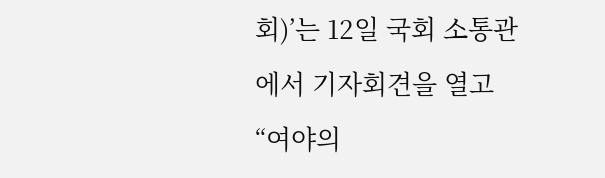회)’는 12일 국회 소통관에서 기자회견을 열고 “여야의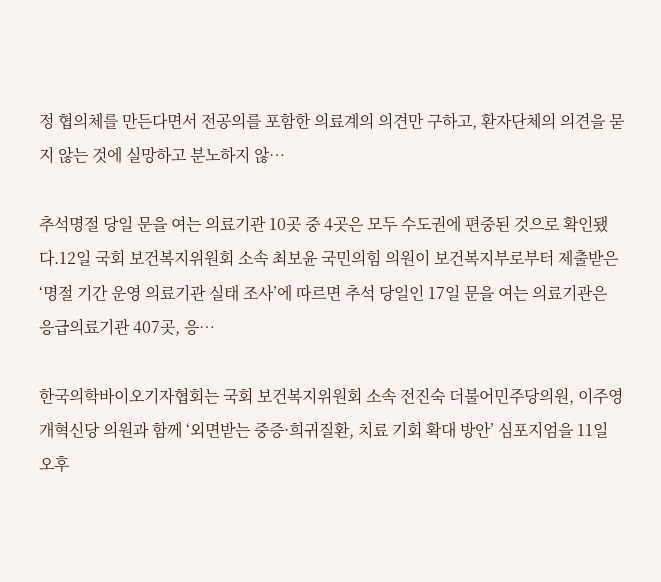정 협의체를 만든다면서 전공의를 포함한 의료계의 의견만 구하고, 환자단체의 의견을 묻지 않는 것에 실망하고 분노하지 않…

추석명절 당일 문을 여는 의료기관 10곳 중 4곳은 모두 수도권에 편중된 것으로 확인됐다.12일 국회 보건복지위원회 소속 최보윤 국민의힘 의원이 보건복지부로부터 제출받은 ‘명절 기간 운영 의료기관 실태 조사’에 따르면 추석 당일인 17일 문을 여는 의료기관은 응급의료기관 407곳, 응…

한국의학바이오기자협회는 국회 보건복지위원회 소속 전진숙 더불어민주당의원, 이주영 개혁신당 의원과 함께 ‘외면받는 중증·희귀질환, 치료 기회 확대 방안’ 심포지엄을 11일 오후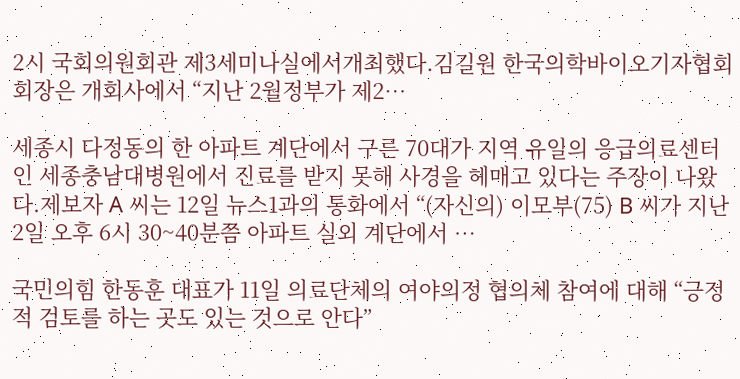2시 국회의원회관 제3세미나실에서개최했다.김길원 한국의학바이오기자협회 회장은 개회사에서 “지난 2월정부가 제2…

세종시 다정동의 한 아파트 계단에서 구른 70대가 지역 유일의 응급의료센터인 세종충남대병원에서 진료를 받지 못해 사경을 헤매고 있다는 주장이 나왔다.제보자 A 씨는 12일 뉴스1과의 통화에서 “(자신의) 이모부(75) B 씨가 지난 2일 오후 6시 30~40분쯤 아파트 실외 계단에서 …

국민의힘 한동훈 대표가 11일 의료단체의 여야의정 협의체 참여에 대해 “긍정적 검토를 하는 곳도 있는 것으로 안다”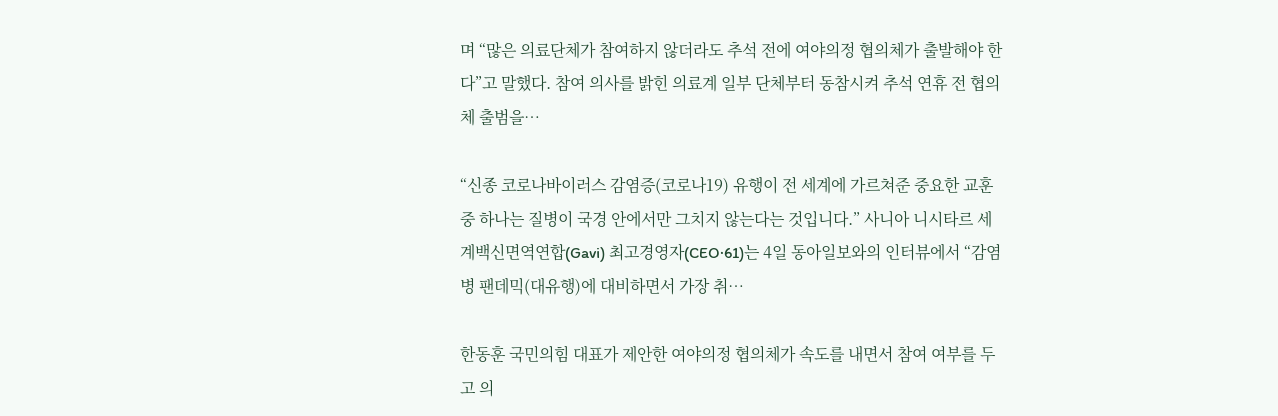며 “많은 의료단체가 참여하지 않더라도 추석 전에 여야의정 협의체가 출발해야 한다”고 말했다. 참여 의사를 밝힌 의료계 일부 단체부터 동참시켜 추석 연휴 전 협의체 출범을…

“신종 코로나바이러스 감염증(코로나19) 유행이 전 세계에 가르쳐준 중요한 교훈 중 하나는 질병이 국경 안에서만 그치지 않는다는 것입니다.” 사니아 니시타르 세계백신면역연합(Gavi) 최고경영자(CEO·61)는 4일 동아일보와의 인터뷰에서 “감염병 팬데믹(대유행)에 대비하면서 가장 취…

한동훈 국민의힘 대표가 제안한 여야의정 협의체가 속도를 내면서 참여 여부를 두고 의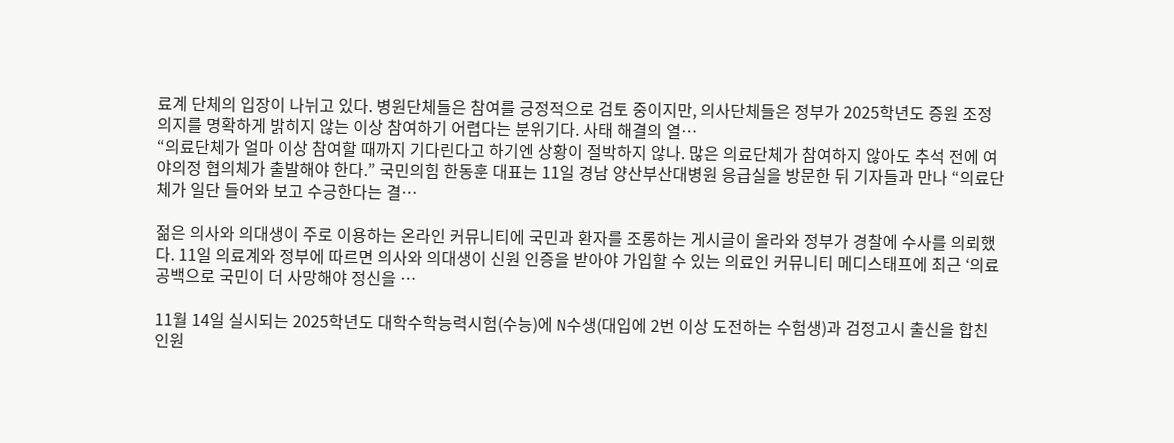료계 단체의 입장이 나뉘고 있다. 병원단체들은 참여를 긍정적으로 검토 중이지만, 의사단체들은 정부가 2025학년도 증원 조정 의지를 명확하게 밝히지 않는 이상 참여하기 어렵다는 분위기다. 사태 해결의 열…
“의료단체가 얼마 이상 참여할 때까지 기다린다고 하기엔 상황이 절박하지 않나. 많은 의료단체가 참여하지 않아도 추석 전에 여야의정 협의체가 출발해야 한다.” 국민의힘 한동훈 대표는 11일 경남 양산부산대병원 응급실을 방문한 뒤 기자들과 만나 “의료단체가 일단 들어와 보고 수긍한다는 결…

젊은 의사와 의대생이 주로 이용하는 온라인 커뮤니티에 국민과 환자를 조롱하는 게시글이 올라와 정부가 경찰에 수사를 의뢰했다. 11일 의료계와 정부에 따르면 의사와 의대생이 신원 인증을 받아야 가입할 수 있는 의료인 커뮤니티 메디스태프에 최근 ‘의료 공백으로 국민이 더 사망해야 정신을 …

11월 14일 실시되는 2025학년도 대학수학능력시험(수능)에 N수생(대입에 2번 이상 도전하는 수험생)과 검정고시 출신을 합친 인원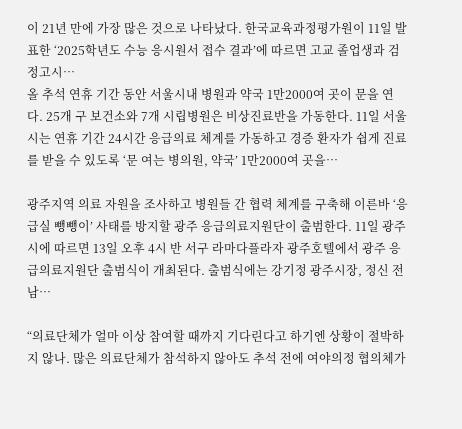이 21년 만에 가장 많은 것으로 나타났다. 한국교육과정평가원이 11일 발표한 ‘2025학년도 수능 응시원서 접수 결과’에 따르면 고교 졸업생과 검정고시…
올 추석 연휴 기간 동안 서울시내 병원과 약국 1만2000여 곳이 문을 연다. 25개 구 보건소와 7개 시립병원은 비상진료반을 가동한다. 11일 서울시는 연휴 기간 24시간 응급의료 체계를 가동하고 경증 환자가 쉽게 진료를 받을 수 있도록 ‘문 여는 병의원, 약국’ 1만2000여 곳을…

광주지역 의료 자원을 조사하고 병원들 간 협력 체계를 구축해 이른바 ‘응급실 뺑뺑이’ 사태를 방지할 광주 응급의료지원단이 출범한다. 11일 광주시에 따르면 13일 오후 4시 반 서구 라마다플라자 광주호텔에서 광주 응급의료지원단 출범식이 개최된다. 출범식에는 강기정 광주시장, 정신 전남…

“의료단체가 얼마 이상 참여할 때까지 기다린다고 하기엔 상황이 절박하지 않나. 많은 의료단체가 참석하지 않아도 추석 전에 여야의정 협의체가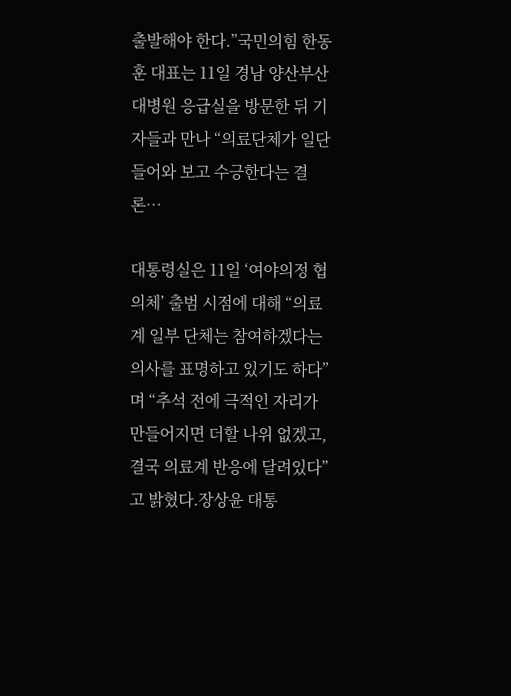출발해야 한다.”국민의힘 한동훈 대표는 11일 경남 양산부산대병원 응급실을 방문한 뒤 기자들과 만나 “의료단체가 일단 들어와 보고 수긍한다는 결론…

대통령실은 11일 ‘여야의정 협의체’ 출범 시점에 대해 “의료계 일부 단체는 참여하겠다는 의사를 표명하고 있기도 하다”며 “추석 전에 극적인 자리가 만들어지면 더할 나위 없겠고, 결국 의료계 반응에 달려있다”고 밝혔다.장상윤 대통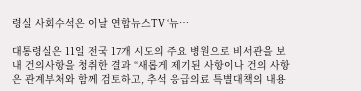령실 사회수석은 이날 연합뉴스TV ‘뉴…

대통령실은 11일 전국 17개 시도의 주요 병원으로 비서관을 보내 건의사항을 청취한 결과 “새롭게 제기된 사항이나 건의 사항은 관계부처와 함께 검토하고, 추석 응급의료 특별대책의 내용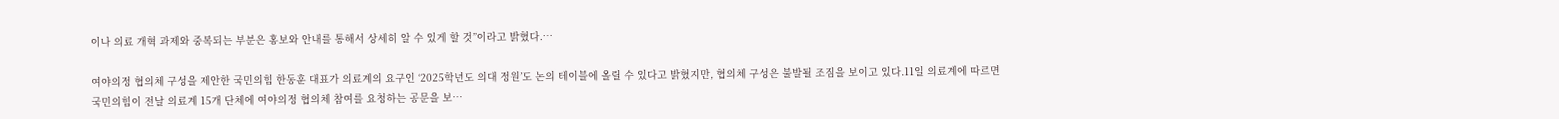이나 의료 개혁 과제와 중복되는 부분은 홍보와 안내를 통해서 상세히 알 수 있게 할 것”이라고 밝혔다.…

여야의정 협의체 구성을 제안한 국민의힘 한동훈 대표가 의료계의 요구인 ‘2025학년도 의대 정원’도 논의 테이블에 올릴 수 있다고 밝혔지만, 협의체 구성은 불발될 조짐을 보이고 있다.11일 의료계에 따르면 국민의힘이 전날 의료계 15개 단체에 여야의정 협의체 참여를 요청하는 공문을 보…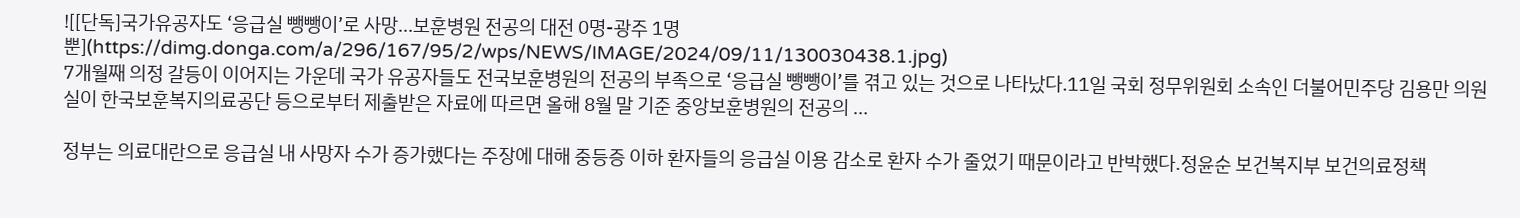![[단독]국가유공자도 ‘응급실 뺑뺑이’로 사망…보훈병원 전공의 대전 0명-광주 1명뿐](https://dimg.donga.com/a/296/167/95/2/wps/NEWS/IMAGE/2024/09/11/130030438.1.jpg)
7개월째 의정 갈등이 이어지는 가운데 국가 유공자들도 전국보훈병원의 전공의 부족으로 ‘응급실 뺑뺑이’를 겪고 있는 것으로 나타났다.11일 국회 정무위원회 소속인 더불어민주당 김용만 의원실이 한국보훈복지의료공단 등으로부터 제출받은 자료에 따르면 올해 8월 말 기준 중앙보훈병원의 전공의 …

정부는 의료대란으로 응급실 내 사망자 수가 증가했다는 주장에 대해 중등증 이하 환자들의 응급실 이용 감소로 환자 수가 줄었기 때문이라고 반박했다.정윤순 보건복지부 보건의료정책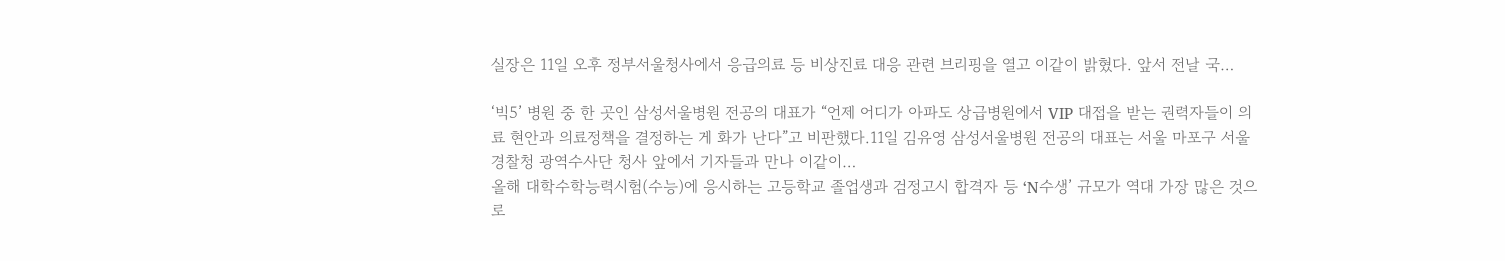실장은 11일 오후 정부서울청사에서 응급의료 등 비상진료 대응 관련 브리핑을 열고 이같이 밝혔다. 앞서 전날 국…

‘빅5’ 병원 중 한 곳인 삼성서울병원 전공의 대표가 “언제 어디가 아파도 상급병원에서 VIP 대접을 받는 권력자들이 의료 현안과 의료정책을 결정하는 게 화가 난다”고 비판했다.11일 김유영 삼성서울병원 전공의 대표는 서울 마포구 서울경찰청 광역수사단 청사 앞에서 기자들과 만나 이같이…
올해 대학수학능력시험(수능)에 응시하는 고등학교 졸업생과 검정고시 합격자 등 ‘N수생’ 규모가 역대 가장 많은 것으로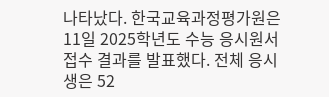나타났다. 한국교육과정평가원은 11일 2025학년도 수능 응시원서 접수 결과를 발표했다. 전체 응시생은 52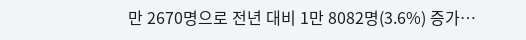만 2670명으로 전년 대비 1만 8082명(3.6%) 증가…